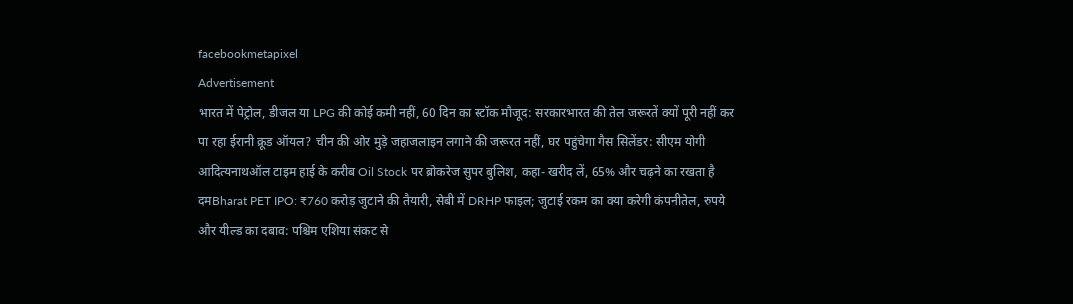facebookmetapixel
Advertisement
भारत में पेट्रोल, डीजल या LPG की कोई कमी नहीं, 60 दिन का स्टॉक मौजूद: सरकारभारत की तेल जरूरतें क्यों पूरी नहीं कर पा रहा ईरानी क्रूड ऑयल? चीन की ओर मुड़े जहाजलाइन लगाने की जरूरत नहीं, घर पहुंचेगा गैस सिलेंडर: सीएम योगी आदित्यनाथऑल टाइम हाई के करीब Oil Stock पर ब्रोकरेज सुपर बुलिश, कहा- खरीद लें, 65% और चढ़ने का रखता है दमBharat PET IPO: ₹760 करोड़ जुटाने की तैयारी, सेबी में DRHP फाइल; जुटाई रकम का क्या करेगी कंपनीतेल, रुपये और यील्ड का दबाव: पश्चिम एशिया संकट से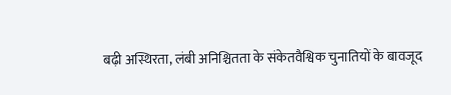बढ़ी अस्थिरता, लंबी अनिश्चितता के संकेतवैश्विक चुनातियों के बावजूद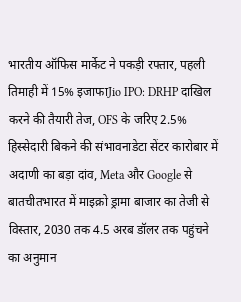भारतीय ऑफिस मार्केट ने पकड़ी रफ्तार, पहली तिमाही में 15% इजाफाJio IPO: DRHP दाखिल करने की तैयारी तेज, OFS के जरिए 2.5% हिस्सेदारी बिकने की संभावनाडेटा सेंटर कारोबार में अदाणी का बड़ा दांव, Meta और Google से बातचीतभारत में माइक्रो ड्रामा बाजार का तेजी से विस्तार, 2030 तक 4.5 अरब डॉलर तक पहुंचने का अनुमान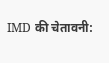IMD की चेतावनी: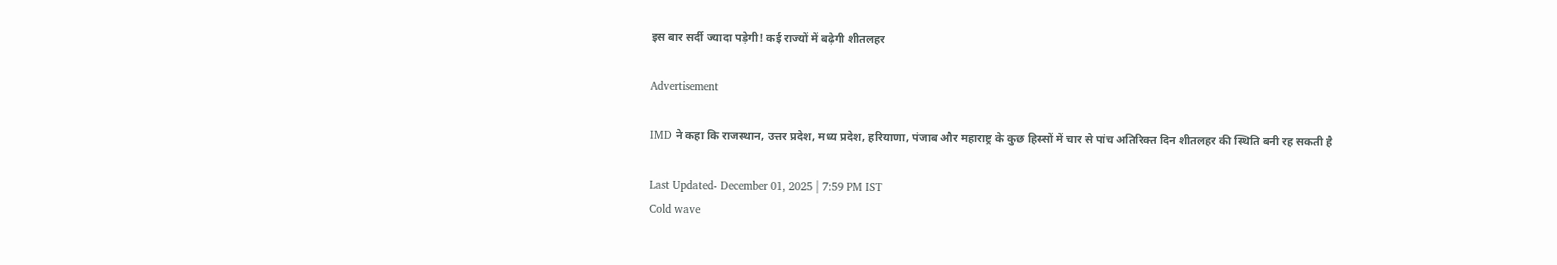इस बार सर्दी ज्यादा पड़ेगी! कई राज्यों में बढ़ेगी शीतलहर

Advertisement

IMD ने कहा कि राजस्थान, उत्तर प्रदेश, मध्य प्रदेश, हरियाणा, पंजाब और महाराष्ट्र के कुछ हिस्सों में चार से पांच अतिरिक्त दिन शीतलहर की स्थिति बनी रह सकती है

Last Updated- December 01, 2025 | 7:59 PM IST
Cold wave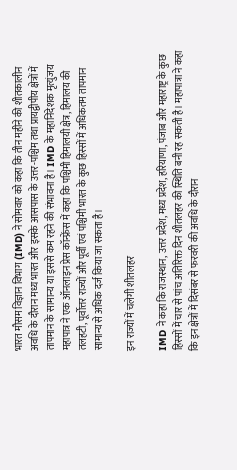भारत मौसम विज्ञान विभाग (IMD) ने सोमवार को कहा कि तीन महीने की शीतकालीन अवधि के दौरान मध्य भारत और इसके आसपास के उत्तर-पश्चिम तथा प्रायद्वीपीय क्षेत्रों में तापमान के सामान्य या इससे कम रहने की संभावना है। IMD के महानिदेशक मृत्युंजय महापात्र ने एक ऑनलाइन प्रेस कॉन्फ्रेंस में कहा कि पश्चिमी हिमालयी क्षेत्र, हिमालय की तलहटी, पूर्वोत्तर राज्यों और पूर्वी एवं पश्चिमी भारत के कुछ हिस्सों में अधिकतम तापमान सामान्य से अधिक दर्ज किया जा सकता है।

इन राज्यों में चलेगी शीतलहर

IMD ने कहा कि राजस्थान, उत्तर प्रदेश, मध्य प्रदेश, हरियाणा, पंजाब और महाराष्ट्र के कुछ हिस्सों में चार से पांच अतिरिक्त दिन शीतलहर की स्थिति बनी रह सकती है। महापात्रा ने कहा कि इन क्षेत्रों में दिसंबर से फरवरी की अवधि के दौरान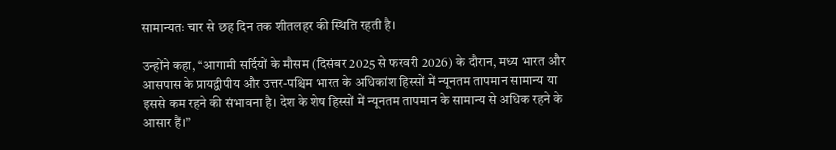सामान्यतः चार से छह दिन तक शीतलहर की स्थिति रहती है।

उन्होंने कहा, ‘‘आगामी सर्दियों के मौसम (दिसंबर 2025 से फरवरी 2026) के दौरान, मध्य भारत और आसपास के प्रायद्वीपीय और उत्तर-पश्चिम भारत के अधिकांश हिस्सों में न्यूनतम तापमान सामान्य या इससे कम रहने की संभावना है। देश के शेष हिस्सों में न्यूनतम तापमान के सामान्य से अधिक रहने के आसार हैं।”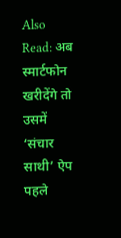Also Read: अब स्मार्टफोन खरीदेंगे तो उसमें ‘संचार साथी’ ऐप पहले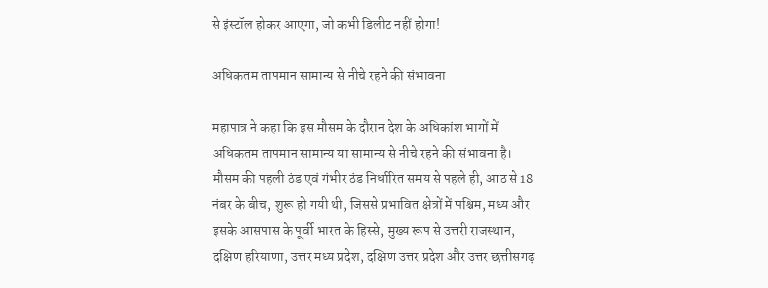से इंस्टॉल होकर आएगा, जो कभी डिलीट नहीं होगा!

अधिकतम तापमान सामान्य से नीचे रहने की संभावना

महापात्र ने कहा कि इस मौसम के दौरान देश के अधिकांश भागों में अधिकतम तापमान सामान्य या सामान्य से नीचे रहने की संभावना है। मौसम की पहली ठंड एवं गंभीर ठंड निर्धारित समय से पहले ही, आठ से 18 नंबर के बीच, शुरू हो गयी थी, जिससे प्रभावित क्षेत्रों में पश्चिम, मध्य और इसके आसपास के पूर्वी भारत के हिस्से, मुख्य रूप से उत्तरी राजस्थान, दक्षिण हरियाणा, उत्तर मध्य प्रदेश, दक्षिण उत्तर प्रदेश और उत्तर छत्तीसगढ़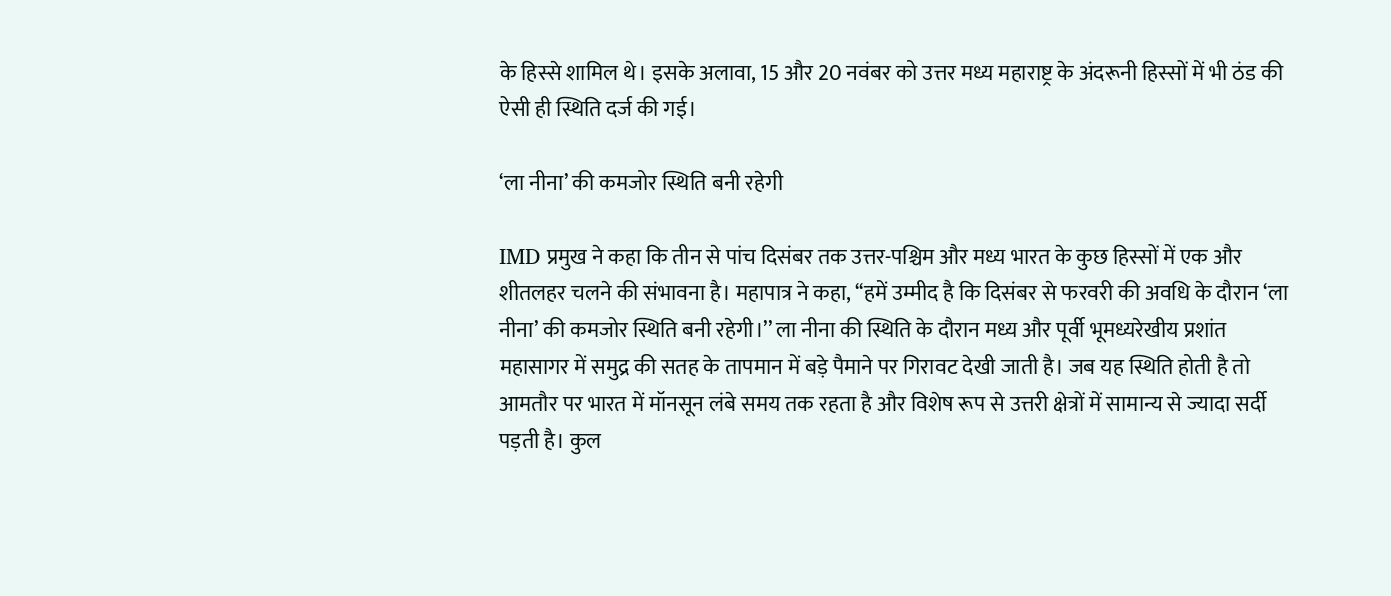के हिस्से शामिल थे। इसके अलावा, 15 और 20 नवंबर को उत्तर मध्य महाराष्ट्र के अंदरूनी हिस्सों में भी ठंड की ऐसी ही स्थिति दर्ज की गई।

‘ला नीना’ की कमजोर स्थिति बनी रहेगी

IMD प्रमुख ने कहा कि तीन से पांच दिसंबर तक उत्तर-पश्चिम और मध्य भारत के कुछ हिस्सों में एक और शीतलहर चलने की संभावना है। महापात्र ने कहा, ‘‘हमें उम्मीद है कि दिसंबर से फरवरी की अवधि के दौरान ‘ला नीना’ की कमजोर स्थिति बनी रहेगी।’’ ला नीना की स्थिति के दौरान मध्य और पूर्वी भूमध्यरेखीय प्रशांत महासागर में समुद्र की सतह के तापमान में बड़े पैमाने पर गिरावट देखी जाती है। जब यह स्थिति होती है तो आमतौर पर भारत में मॉनसून लंबे समय तक रहता है और विशेष रूप से उत्तरी क्षेत्रों में सामान्य से ज्यादा सर्दी पड़ती है। कुल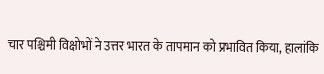चार पश्चिमी विक्षोभों ने उत्तर भारत के तापमान को प्रभावित किया, हालांकि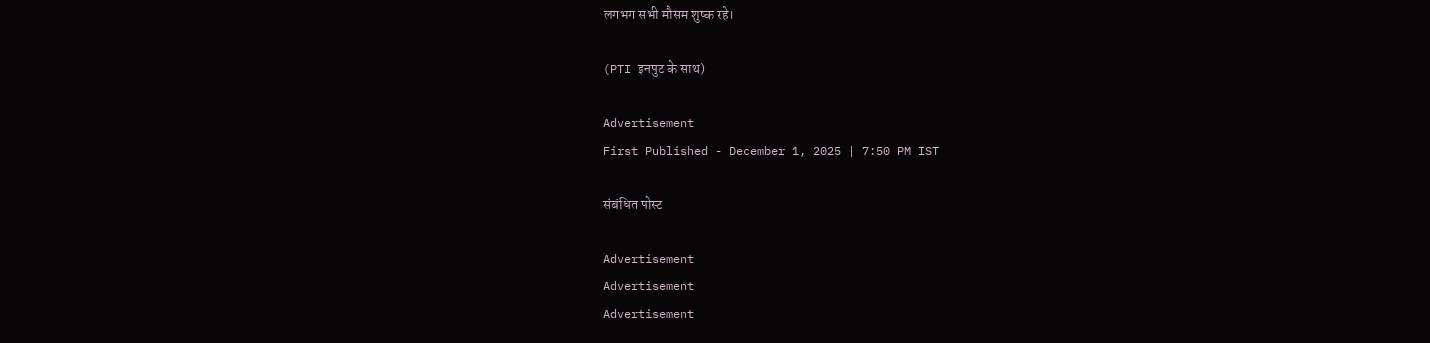लगभग सभी मौसम शुष्क रहे।

(PTI इनपुट के साथ)

Advertisement
First Published - December 1, 2025 | 7:50 PM IST

संबंधित पोस्ट

Advertisement
Advertisement
Advertisement